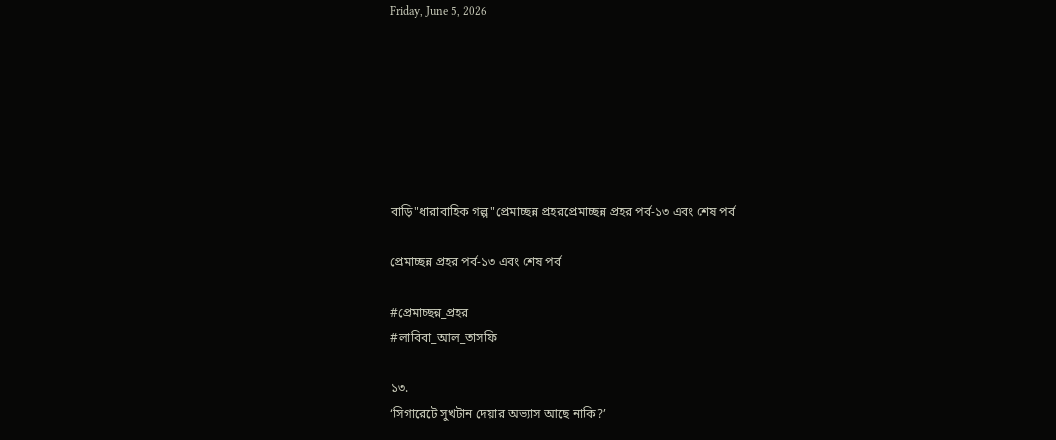Friday, June 5, 2026







বাড়ি"ধারাবাহিক গল্প"প্রেমাচ্ছন্ন প্রহরপ্রেমাচ্ছন্ন প্রহর পর্ব-১৩ এবং শেষ পর্ব

প্রেমাচ্ছন্ন প্রহর পর্ব-১৩ এবং শেষ পর্ব

#প্রেমাচ্ছন্ন_প্রহর
#লাবিবা_আল_তাসফি

১৩.
‘সিগারেটে সুখ‌টান দেয়ার অভ্যাস আছে নাকি?’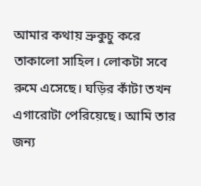আমার কথায় ভ্রুকুচু করে তাকালো সাহিল। লোকটা সবে রুমে এসেছে। ঘড়ির কাঁটা তখন এগারোটা পেরিয়েছে। আমি তার জন্য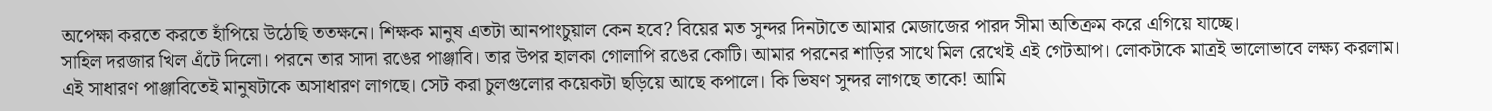অপেক্ষা করতে করতে হাঁপিয়ে উঠেছি ততক্ষনে। শিক্ষক মানুষ এতটা আনপাংচুয়াল কেন হবে? বিয়ের মত সুন্দর দিনটাতে আমার মেজাজের পারদ সীমা অতিক্রম করে এগিয়ে যাচ্ছে।
সাহিল দরজার খিল এঁটে দিলো। পরনে তার সাদা রঙের পাঞ্জাবি। তার উপর হালকা গোলাপি রঙের কোটি। আমার পরনের শাড়ির সাথে মিল রেখেই এই গেটআপ। লোকটাকে মাত্রই ভালোভাবে লক্ষ্য করলাম। এই সাধারণ পাঞ্জাবিতেই মানুষটাকে অসাধারণ লাগছে। সেট করা চুলগুলোর কয়েকটা ছড়িয়ে আছে কপালে। কি ভিষণ সুন্দর লাগছে তাকে! আমি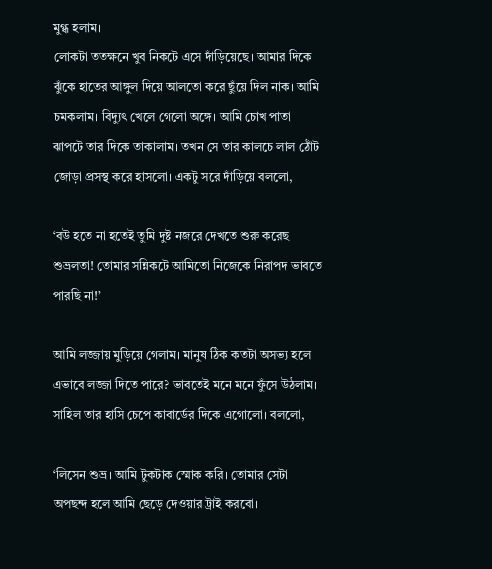মুগ্ধ হলাম।
লোকটা ততক্ষনে খুব নিকটে এসে দাঁড়িয়েছে। আমার দিকে ঝুঁকে হাতের আঙ্গুল দিয়ে আলতো করে ছুঁয়ে দিল নাক। আমি চমকলাম। বিদ্যুৎ খেলে গেলো অঙ্গে। আমি চোখ পাতা ঝাপটে তার দিকে তাকালাম। তখন সে তার কালচে লাল ঠোঁট জোড়া প্রসস্থ করে হাসলো। একটু সরে দাঁড়িয়ে বললো,

‘বউ হতে না হতেই তুমি দুষ্ট নজরে দেখতে শুরু করেছ শুভ্রলতা! তোমার সন্নিকটে আমিতো নিজেকে নিরাপদ ভাবতে পারছি না!’

আমি লজ্জায় মুড়িয়ে গেলাম। মানুষ ঠিক কতটা অসভ্য হলে এভাবে লজ্জা দিতে পারে? ভাবতেই মনে মনে ফুঁসে উঠলাম।
সাহিল তার হাসি চেপে কাবার্ডের দিকে এগোলো। বললো,

‘লিসেন শুভ্র। আমি টুকটাক স্মোক করি। তোমার সেটা অপছন্দ হলে আমি ছেড়ে দেওয়ার ট্রাই করবো।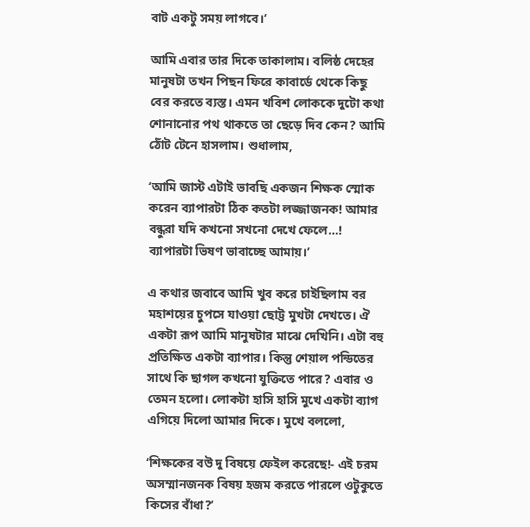বাট একটু সময় লাগবে।’

আমি এবার তার দিকে তাকালাম। বলিষ্ঠ দেহের মানুষটা তখন পিছন ফিরে কাবার্ডে থেকে কিছু বের করতে ব্যস্ত। এমন খবিশ লোককে দুটো কথা শোনানোর পথ থাকতে তা ছেড়ে দিব কেন? আমি ঠোঁট টেনে হাসলাম। শুধালাম,

‘আমি জাস্ট এটাই ভাবছি একজন শিক্ষক স্মোক করেন ব্যাপারটা ঠিক কতটা লজ্জাজনক! আমার বন্ধুরা যদি কখনো সখনো দেখে ফেলে…! ব্যাপারটা ভিষণ ভাবাচ্ছে আমায়।’

এ কথার জবাবে আমি খুব করে চাইছিলাম বর মহাশয়ের চুপসে যাওয়া ছোট্ট মুখটা দেখতে। ঐ একটা রূপ আমি মানুষটার মাঝে দেখিনি। এটা বহু প্রতিক্ষিত একটা ব্যাপার। কিন্তু শেয়াল পন্ডিতের সাথে কি ছাগল কখনো যুক্তিতে পারে? এবার ও তেমন হলো। লোকটা হাসি হাসি মুখে একটা ব্যাগ এগিয়ে দিলো আমার দিকে। মুখে বললো,

‘শিক্ষকের বউ দু বিষয়ে ফেইল করেছে!- এই চরম অসম্মানজনক বিষয় হজম করতে পারলে ওটুকুতে কিসের বাঁধা?’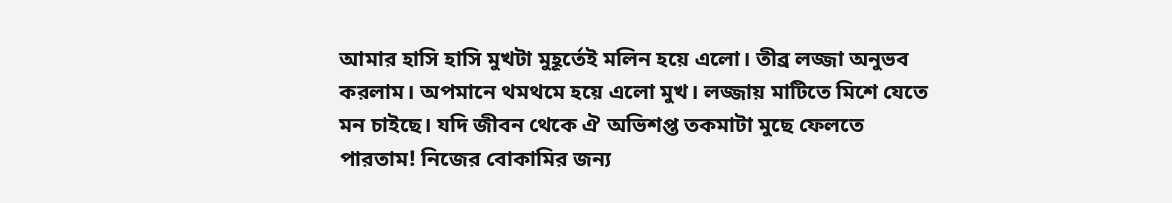আমার হাসি হাসি মুখটা মুহূর্তেই মলিন হয়ে এলো। তীব্র লজ্জা অনুভব করলাম। অপমানে থমথমে হয়ে এলো মুখ। লজ্জায় মাটিতে মিশে যেতে মন চাইছে। যদি জীবন থেকে ঐ অভিশপ্ত তকমাটা মুছে ফেলতে পারতাম! নিজের বোকামির জন্য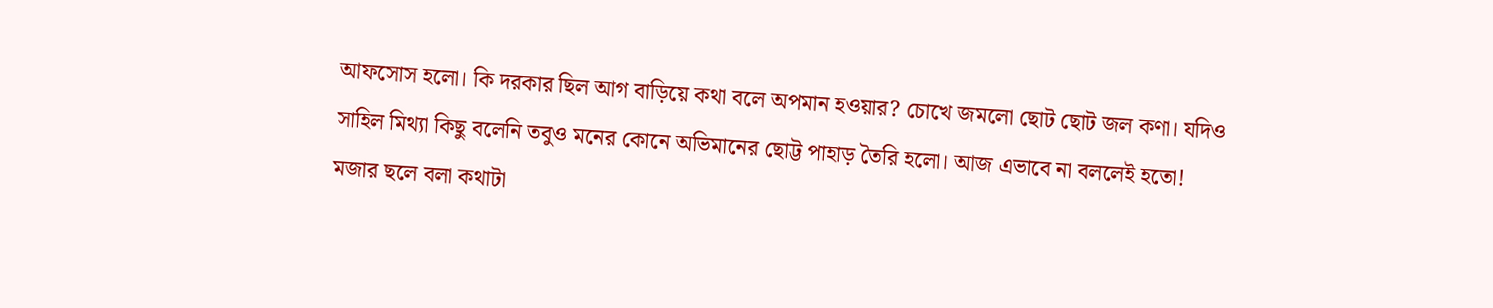আফসোস হলো। কি দরকার ছিল আগ বাড়িয়ে কথা বলে অপমান হওয়ার? চোখে জমলো ছোট ছোট জল কণা। যদিও সাহিল মিথ্যা কিছু বলেনি তবুও মনের কোনে অভিমানের ছোট্ট পাহাড় তৈরি হলো। আজ এভাবে না বললেই হতো! মজার ছলে বলা কথাটা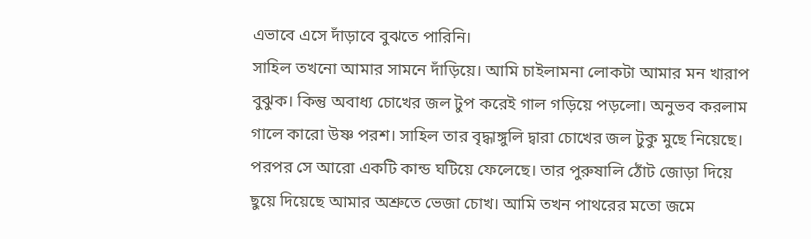এভাবে এসে দাঁড়াবে বুঝতে পারিনি।
সাহিল তখনো আমার সামনে দাঁড়িয়ে। আমি চাইলামনা লোকটা আমার মন খারাপ বুঝুক। কিন্তু অবাধ্য চোখের জল টুপ করেই গাল গড়িয়ে পড়লো। অনুভব করলাম গালে কারো উষ্ণ পরশ। সাহিল তার বৃদ্ধাঙ্গুলি দ্বারা চোখের জল টুকু মুছে নিয়েছে। পরপর সে আরো একটি কান্ড ঘটিয়ে ফেলেছে। তার পুরুষালি ঠোঁট জোড়া দিয়ে ছুয়ে দিয়েছে আমার অশ্রুতে ভেজা চোখ। আমি তখন পাথরের মতো জমে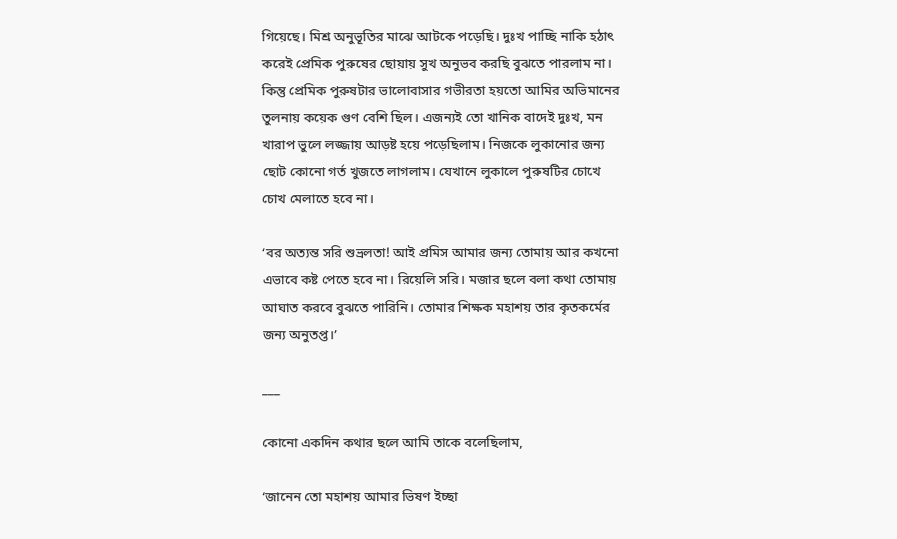গিয়েছে। মিশ্র অনুভূতির মাঝে আটকে পড়েছি। দুঃখ পাচ্ছি নাকি হঠাৎ করেই প্রেমিক পুরুষের ছোয়ায় সুখ অনুভব করছি বুঝতে পারলাম না। কিন্তু প্রেমিক পুরুষটার ভালোবাসার গভীরতা হয়তো আমির অভিমানের তুলনায় কয়েক গুণ বেশি ছিল। এজন্যই তো খানিক বাদেই দুঃখ, মন খারাপ ভুলে লজ্জায় আড়ষ্ট হয়ে পড়েছিলাম। নিজকে লুকানোর জন্য ছোট কোনো গর্ত খুজতে লাগলাম। যেখানে লুকালে পুরুষটির চোখে চোখ মেলাতে হবে না।

‘বর অত্যন্ত সরি শুভ্রলতা! আই প্রমিস আমার জন্য তোমায় আর কখনো এভাবে কষ্ট পেতে হবে না। রিয়েলি সরি। মজার ছলে বলা কথা তোমায় আঘাত করবে বুঝতে পারিনি। তোমার শিক্ষক মহাশয় তার কৃতকর্মের জন্য অনুতপ্ত।’

___

কোনো একদিন কথার ছলে আমি তাকে বলেছিলাম,

‘জানেন তো মহাশয় আমার ভিষণ ইচ্ছা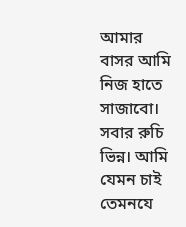আমার বাসর আমি নিজ হাতে সাজাবো। সবার রুচি ভিন্ন। আমি যেমন চাই তেমনযে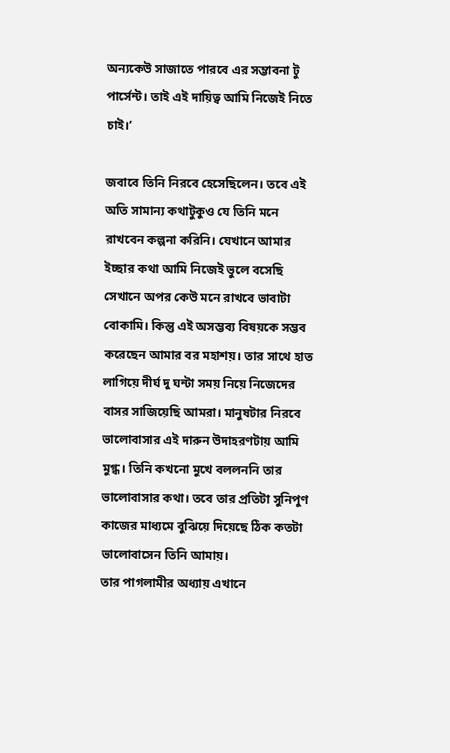অন্যকেউ সাজাতে পারবে এর সম্ভাবনা টু পার্সেন্ট। তাই এই দায়িত্ব আমি নিজেই নিতে চাই।’

জবাবে তিনি নিরবে হেসেছিলেন। তবে এই অতি সামান্য কথাটুকুও যে তিনি মনে রাখবেন কল্পনা করিনি। যেখানে আমার ইচ্ছার কথা আমি নিজেই ভুলে বসেছি সেখানে অপর কেউ মনে রাখবে ভাবাটা বোকামি। কিন্তু এই অসম্ভব্য বিষয়কে সম্ভব করেছেন আমার বর মহাশয়। তার সাথে হাত লাগিয়ে দীর্ঘ দু ঘন্টা সময় নিয়ে নিজেদের বাসর সাজিয়েছি আমরা। মানুষটার নিরবে ভালোবাসার এই দারুন উদাহরণটায় আমি মুগ্ধ। তিনি কখনো মুখে বললননি তার ভালোবাসার কথা। তবে তার প্রতিটা সুনিপুণ কাজের মাধ্যমে বুঝিয়ে দিয়েছে ঠিক কতটা ভালোবাসেন তিনি আমায়।
তার পাগলামীর অধ্যায় এখানে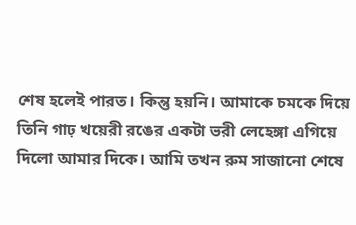শেষ হলেই পারত। কিন্তু হয়নি। আমাকে চমকে দিয়ে তিনি গাঢ় খয়েরী রঙের একটা ভরী লেহেঙ্গা এগিয়ে দিলো আমার দিকে। আমি তখন রুম সাজানো শেষে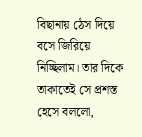বিছানায় ঠেস দিয়ে বসে জিরিয়ে নিচ্ছিলাম। তার দিকে তাকাতেই সে প্রশস্ত হেসে বললো,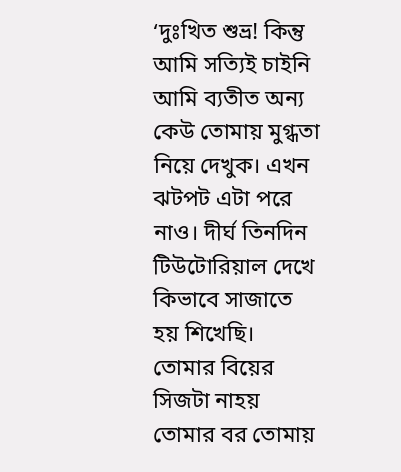‘দুঃখিত শুভ্র! কিন্তু আমি সত্যিই চাইনি আমি ব্যতীত অন্য কেউ তোমায় মুগ্ধতা নিয়ে দেখুক। এখন ঝটপট এটা পরে নাও। দীর্ঘ তিনদিন টিউটোরিয়াল দেখে কিভাবে সাজাতে হয় শিখেছি। তোমার বিয়ের সিজটা নাহয় তোমার বর তোমায়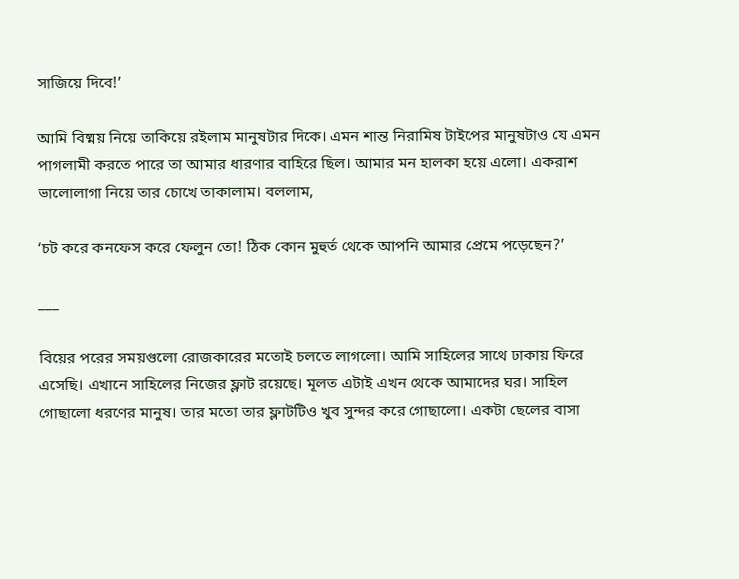সাজিয়ে দিবে!’

আমি বিষ্ময় নিয়ে তাকিয়ে রইলাম মানুষটার দিকে। এমন শান্ত নিরামিষ টাইপের মানুষটাও যে এমন পাগলামী করতে পারে তা আমার ধারণার বাহিরে ছিল। আমার মন হালকা হয়ে এলো। একরাশ ভালোলাগা নিয়ে তার চোখে তাকালাম। বললাম,

‘চট করে কনফেস করে ফেলুন তো! ঠিক কোন মুহুর্ত থেকে আপনি আমার প্রেমে পড়েছেন?’

___

বিয়ের পরের সময়গুলো রোজকারের মতোই চলতে লাগলো। আমি সাহিলের সাথে ঢাকায় ফিরে এসেছি। এখানে সাহিলের নিজের ফ্লাট রয়েছে। মূলত এটাই এখন থেকে আমাদের ঘর। সাহিল গোছালো ধরণের মানুষ। তার মতো তার ফ্লাটটিও খুব সুন্দর করে গোছালো। একটা ছেলের বাসা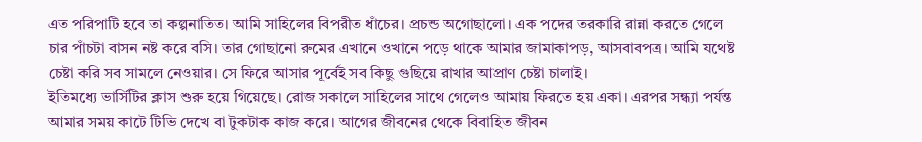এত পরিপাটি হবে তা কল্পনাতিত। আমি সাহিলের বিপরীত ধাঁচের। প্রচন্ড অগোছালো। এক পদের তরকারি রান্না করতে গেলে চার পাঁচটা বাসন নষ্ট করে বসি। তার গোছানো রুমের এখানে ওখানে পড়ে থাকে আমার জামাকাপড়, আসবাবপত্র। আমি যথেষ্ট চেষ্টা করি সব সামলে নেওয়ার। সে ফিরে আসার পূর্বেই সব কিছু গুছিয়ে রাখার আপ্রাণ চেষ্টা চালাই।
ইতিমধ্যে ভার্সিটির ক্লাস শুরু হয়ে গিয়েছে। রোজ সকালে সাহিলের সাথে গেলেও আমায় ফিরতে হয় একা। এরপর সন্ধ্যা পর্যন্ত আমার সময় কাটে টিভি দেখে বা টুকটাক কাজ করে। আগের জীবনের থেকে বিবাহিত জীবন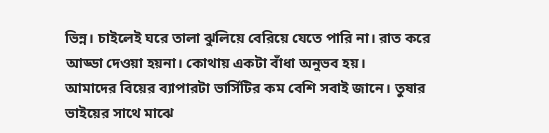ভিন্ন। চাইলেই ঘরে তালা ঝুলিয়ে বেরিয়ে যেতে পারি না। রাত করে আড্ডা দেওয়া হয়না। কোথায় একটা বাঁধা অনুভব হয়।
আমাদের বিয়ের ব্যাপারটা ভার্সিটির কম বেশি সবাই জানে। তুষার ভাইয়ের সাথে মাঝে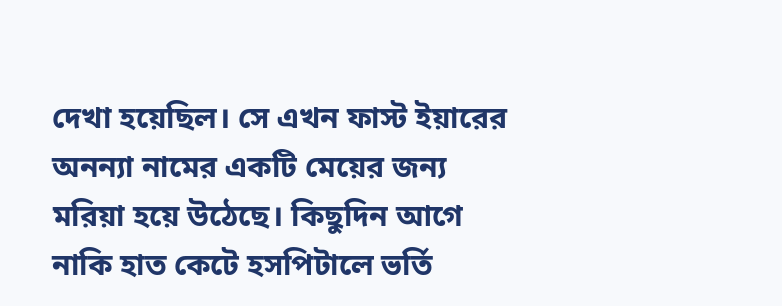দেখা হয়েছিল। সে এখন ফাস্ট ইয়ারের অনন্যা নামের একটি মেয়ের জন্য মরিয়া হয়ে উঠেছে। কিছুদিন আগে নাকি হাত কেটে হসপিটালে ভর্তি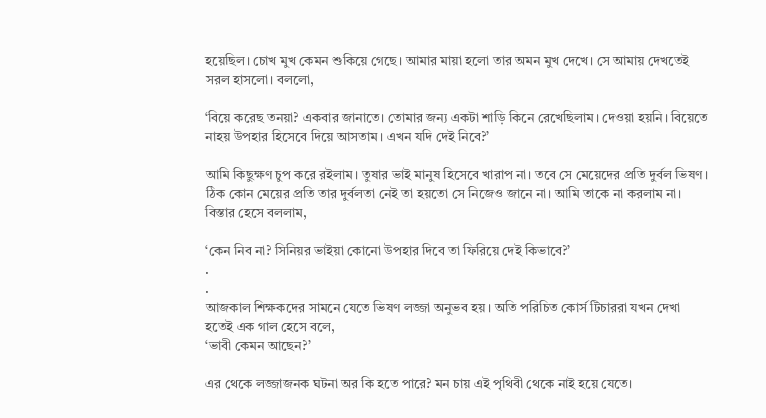হয়েছিল। চোখ মুখ কেমন শুকিয়ে গেছে। আমার মায়া হলো তার অমন মুখ দেখে। সে আমায় দেখতেই সরল হাসলো। বললো,

‘বিয়ে করেছ তনয়া? একবার জানাতে। তোমার জন্য একটা শাড়ি কিনে রেখেছিলাম। দেওয়া হয়নি। বিয়েতে নাহয় উপহার হিসেবে দিয়ে আসতাম। এখন যদি দেই নিবে?’

আমি কিছুক্ষণ চুপ করে রইলাম। তুষার ভাই মানুষ হিসেবে খারাপ না। তবে সে মেয়েদের প্রতি দুর্বল ভিষণ। ঠিক কোন মেয়ের প্রতি তার দুর্বলতা নেই তা হয়তো সে নিজেও জানে না। আমি তাকে না করলাম না। বিস্তার হেসে বললাম,

‘কেন নিব না? সিনিয়র ভাইয়া কোনো উপহার দিবে তা ফিরিয়ে দেই কিভাবে?’
.
.
আজকাল শিক্ষকদের সামনে যেতে ভিষণ লজ্জা অনুভব হয়। অতি পরিচিত কোর্স টিচাররা যখন দেখা হতেই এক গাল হেসে বলে,
‘ভাবী কেমন আছেন?’

এর থেকে লজ্জাজনক ঘটনা অর কি হতে পারে? মন চায় এই পৃথিবী থেকে নাই হয়ে যেতে।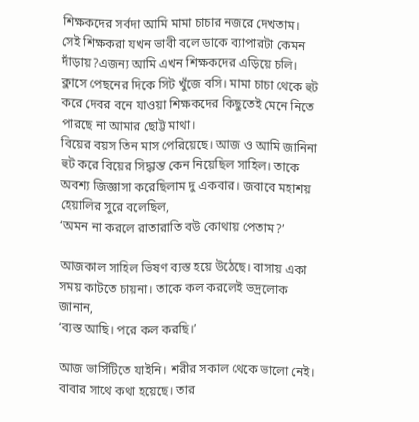শিক্ষকদের সর্বদা আমি মামা চাচার নজরে দেখতাম। সেই শিক্ষকরা যখন ভাবী বলে ডাকে ব্যাপারটা কেমন দাঁড়ায়?এজন্য আমি এখন শিক্ষকদের এড়িয়ে চলি। ক্লাসে পেছনের দিকে সিট খুঁজে বসি। মামা চাচা থেকে হুট করে দেবর বনে যাওয়া শিক্ষকদের কিছুতেই মেনে নিতে পারছে না আমার ছোট্ট মাথা।
বিয়ের বয়স তিন মাস পেরিয়েছে। আজ ও আমি জানিনা হুট করে বিয়ের সিদ্ধান্ত কেন নিয়েছিল সাহিল। তাকে অবশ্য জিজ্ঞাসা করেছিলাম দু একবার। জবাবে মহাশয় হেয়ালির সুরে বলেছিল,
‘অমন না করলে রাতারাতি বউ কোথায় পেতাম?’

আজকাল সাহিল ভিষণ ব্যস্ত হয়ে উঠেছে। বাসায় একা সময় কাটতে চায়না। তাকে কল করলেই ভদ্রলোক জানান,
‘ব্যস্ত আছি। পরে কল করছি।’

আজ ভার্সিটিতে যাইনি। শরীর সকাল থেকে ভালো নেই। বাবার সাথে কথা হয়েছে। তার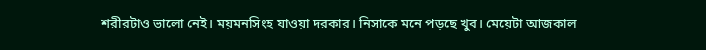শরীরটাও ভালো নেই। ময়মনসিংহ যাওয়া দরকার। নিসাকে মনে পড়ছে খুব। মেয়েটা আজকাল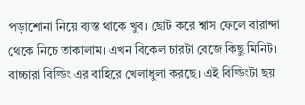পড়াশোনা নিয়ে ব্যস্ত থাকে খুব। ছোট করে শ্বাস ফেলে বারান্দা থেকে নিচে তাকালাম। এখন বিকেল চারটা বেজে কিছু মিনিট। বাচ্চারা বিল্ডিং এর বাহিরে খেলাধুলা করছে। এই বিল্ডিংটা ছয়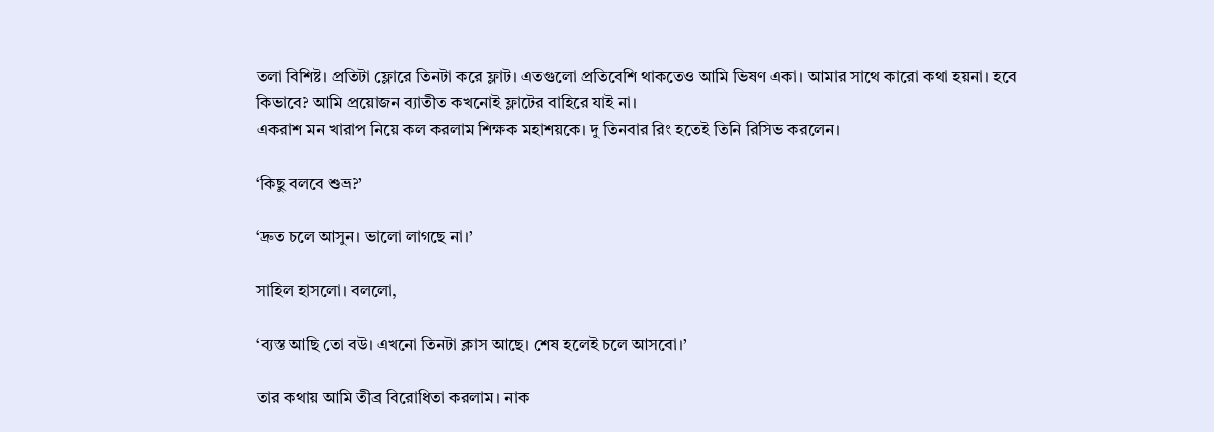তলা বিশিষ্ট। প্রতিটা ফ্লোরে তিনটা করে ফ্লাট। এতগুলো প্রতিবেশি থাকতেও আমি ভিষণ একা। আমার সাথে কারো কথা হয়না। হবে কিভাবে? আমি প্রয়োজন ব্যাতীত কখনোই ফ্লাটের বাহিরে যাই না।
একরাশ মন খারাপ নিয়ে কল করলাম শিক্ষক মহাশয়কে। দু তিনবার রিং হতেই তিনি রিসিভ করলেন।

‘কিছু বলবে শুভ্র?’

‘দ্রুত চলে আসুন। ভালো লাগছে না।’

সাহিল হাসলো। বললো,

‘ব্যস্ত আছি তো বউ। এখনো তিনটা ক্লাস আছে। শেষ হলেই চলে আসবো।’

তার কথায় আমি তীব্র বিরোধিতা করলাম। নাক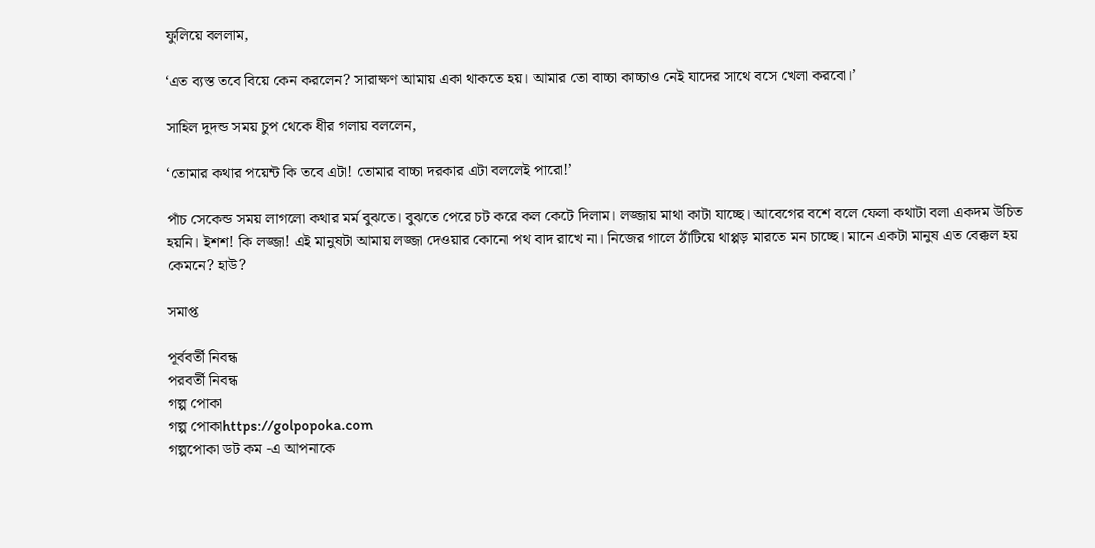ফুলিয়ে বললাম,

‘এত ব্যস্ত তবে বিয়ে কেন করলেন? সারাক্ষণ আমায় একা থাকতে হয়। আমার তো বাচ্চা কাচ্চাও নেই যাদের সাথে বসে খেলা করবো।’

সাহিল দুদন্ড সময় চুপ থেকে ধীর গলায় বললেন,

‘তোমার কথার পয়েন্ট কি তবে এটা! তোমার বাচ্চা দরকার এটা বললেই পারো!’

পাঁচ সেকেন্ড সময় লাগলো কথার মর্ম বুঝতে। বুঝতে পেরে চট করে কল কেটে দিলাম। লজ্জায় মাথা কাটা যাচ্ছে। আবেগের বশে বলে ফেলা কথাটা বলা একদম উচিত হয়নি। ইশশ! কি লজ্জা! এই মানুষটা আমায় লজ্জা দেওয়ার কোনো পথ বাদ রাখে না। নিজের গালে ঠাঁটিয়ে থাপ্পড় মারতে মন চাচ্ছে। মানে একটা মানুষ এত বেক্কল হয় কেমনে? হাউ?

সমাপ্ত

পূর্ববর্তী নিবন্ধ
পরবর্তী নিবন্ধ
গল্প পোকা
গল্প পোকাhttps://golpopoka.com
গল্পপোকা ডট কম -এ আপনাকে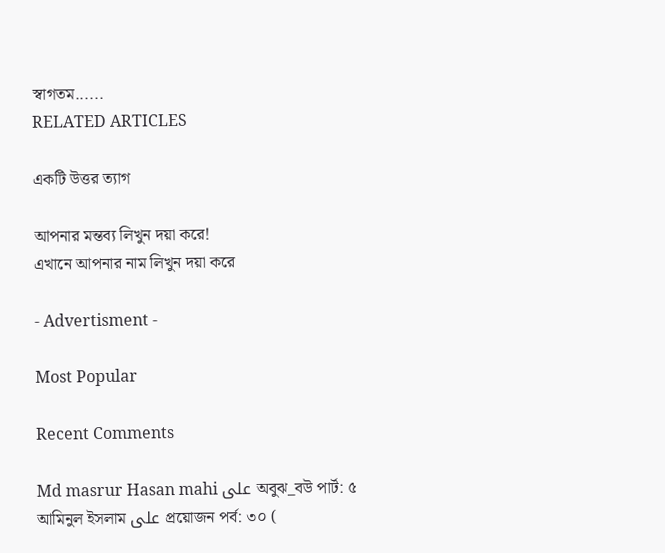স্বাগতম......
RELATED ARTICLES

একটি উত্তর ত্যাগ

আপনার মন্তব্য লিখুন দয়া করে!
এখানে আপনার নাম লিখুন দয়া করে

- Advertisment -

Most Popular

Recent Comments

Md masrur Hasan mahi على অবুঝ_বউ পার্ট: ৫
আমিনুল ইসলাম على প্রয়োজন পর্ব: ৩০ (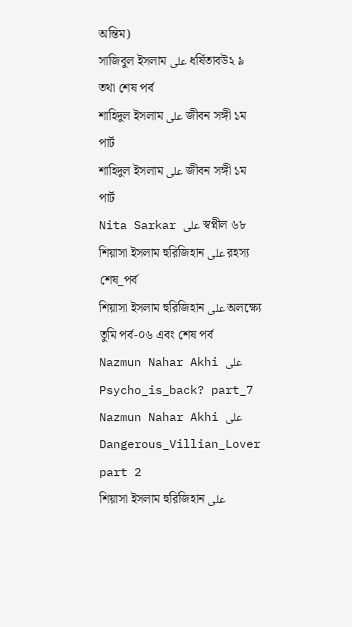অন্তিম)
সাজিবুল ইসলাম على ধর্ষিতাবউ২ ৯ তথা শেষ পর্ব
শাহিদুল ইসলাম على জীবন সঙ্গী ১ম পার্ট
শাহিদুল ইসলাম على জীবন সঙ্গী ১ম পার্ট
Nita Sarkar على স্বপ্নীল ৬৮
শিয়াসা ইসলাম হুরিজিহান على রহস্য শেষ_পর্ব
শিয়াসা ইসলাম হুরিজিহান على অলক্ষ্যে তুমি পর্ব-০৬ এবং শেষ পর্ব
Nazmun Nahar Akhi على Psycho_is_back? part_7
Nazmun Nahar Akhi على Dangerous_Villian_Lover part 2
শিয়াসা ইসলাম হুরিজিহান على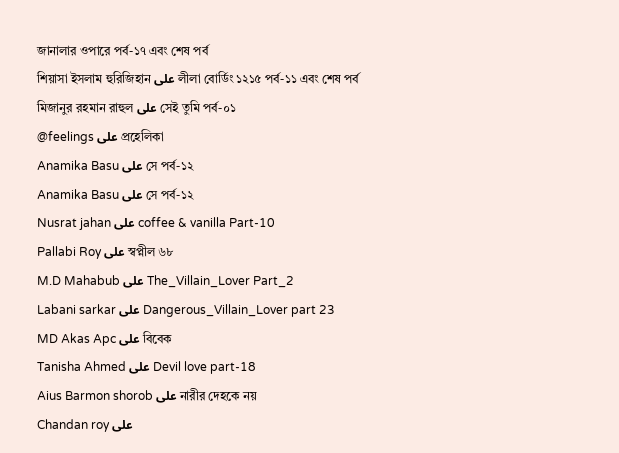জানালার ওপারে পর্ব-১৭ এবং শেষ পর্ব
শিয়াসা ইসলাম হুরিজিহান على লীলা বোর্ডিং ১২১৫ পর্ব-১১ এবং শেষ পর্ব
মিজানুর রহমান রাহুল على সেই তুমি পর্ব-০১
@feelings على প্রহেলিকা
Anamika Basu على সে পর্ব-১২
Anamika Basu على সে পর্ব-১২
Nusrat jahan على coffee & vanilla Part-10
Pallabi Roy على স্বপ্নীল ৬৮
M.D Mahabub على The_Villain_Lover Part_2
Labani sarkar على Dangerous_Villain_Lover part 23
MD Akas Apc على বিবেক
Tanisha Ahmed على Devil love part-18
Aius Barmon shorob على নারীর দেহকে নয়
Chandan roy على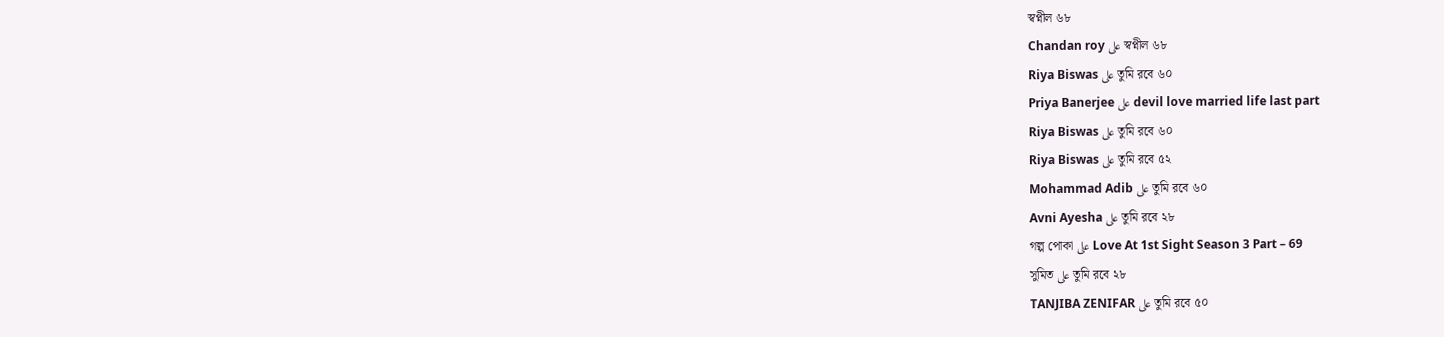স্বপ্নীল ৬৮
Chandan roy على স্বপ্নীল ৬৮
Riya Biswas على তুমি রবে ৬০
Priya Banerjee على devil love married life last part
Riya Biswas على তুমি রবে ৬০
Riya Biswas على তুমি রবে ৫২
Mohammad Adib على তুমি রবে ৬০
Avni Ayesha على তুমি রবে ২৮
গল্প পোকা على Love At 1st Sight Season 3 Part – 69
সুমিত على তুমি রবে ২৮
TANJIBA ZENIFAR على তুমি রবে ৫০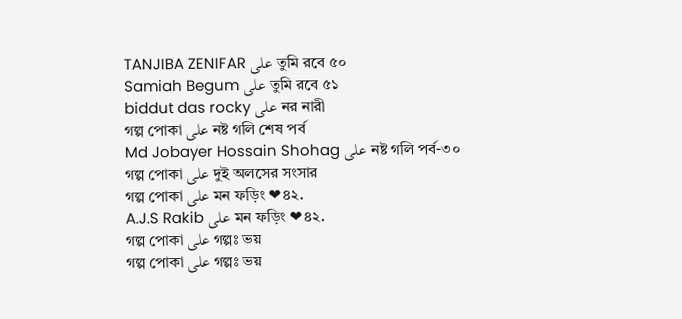TANJIBA ZENIFAR على তুমি রবে ৫০
Samiah Begum على তুমি রবে ৫১
biddut das rocky على নর নারী
গল্প পোকা على নষ্ট গলি শেষ পর্ব
Md Jobayer Hossain Shohag على নষ্ট গলি পর্ব-৩০
গল্প পোকা على দুই অলসের সংসার
গল্প পোকা على মন ফড়িং ❤৪২.
A.J.S Rakib على মন ফড়িং ❤৪২.
গল্প পোকা على গল্পঃ ভয়
গল্প পোকা على গল্পঃ ভয়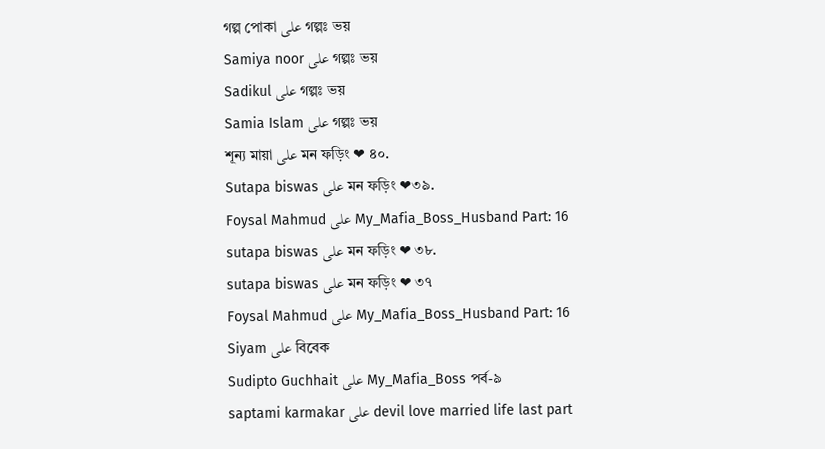গল্প পোকা على গল্পঃ ভয়
Samiya noor على গল্পঃ ভয়
Sadikul على গল্পঃ ভয়
Samia Islam على গল্পঃ ভয়
শূন্য মায়া على মন ফড়িং ❤ ৪০.
Sutapa biswas على মন ফড়িং ❤৩৯.
Foysal Mahmud على My_Mafia_Boss_Husband Part: 16
sutapa biswas على মন ফড়িং ❤ ৩৮.
sutapa biswas على মন ফড়িং ❤ ৩৭
Foysal Mahmud على My_Mafia_Boss_Husband Part: 16
Siyam على বিবেক
Sudipto Guchhait على My_Mafia_Boss পর্ব-৯
saptami karmakar على devil love married life last part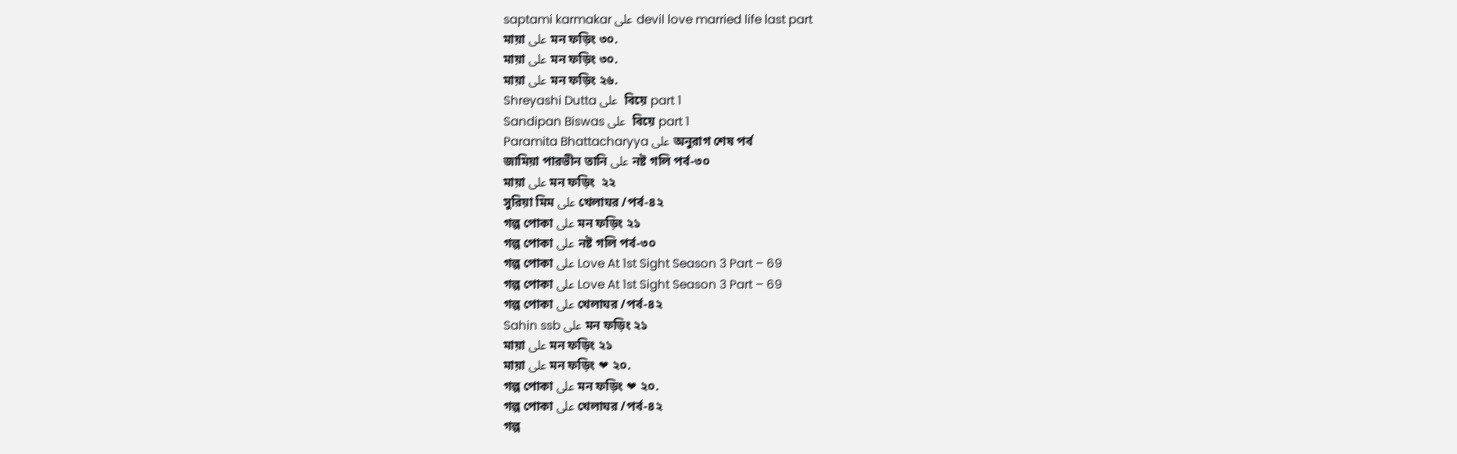saptami karmakar على devil love married life last part
মায়া على মন ফড়িং ৩০.
মায়া على মন ফড়িং ৩০.
মায়া على মন ফড়িং ২৬.
Shreyashi Dutta على  বিয়ে part 1
Sandipan Biswas على  বিয়ে part 1
Paramita Bhattacharyya على অনুরাগ শেষ পর্ব
জামিয়া পারভীন তানি على নষ্ট গলি পর্ব-৩০
মায়া على মন ফড়িং  ২২
সুরিয়া মিম على খেলাঘর /পর্ব-৪২
গল্প পোকা على মন ফড়িং ২১
গল্প পোকা على নষ্ট গলি পর্ব-৩০
গল্প পোকা على Love At 1st Sight Season 3 Part – 69
গল্প পোকা على Love At 1st Sight Season 3 Part – 69
গল্প পোকা على খেলাঘর /পর্ব-৪২
Sahin ssb على মন ফড়িং ২১
মায়া على মন ফড়িং ২১
মায়া على মন ফড়িং ❤ ২০.
গল্প পোকা على মন ফড়িং ❤ ২০.
গল্প পোকা على খেলাঘর /পর্ব-৪২
গল্প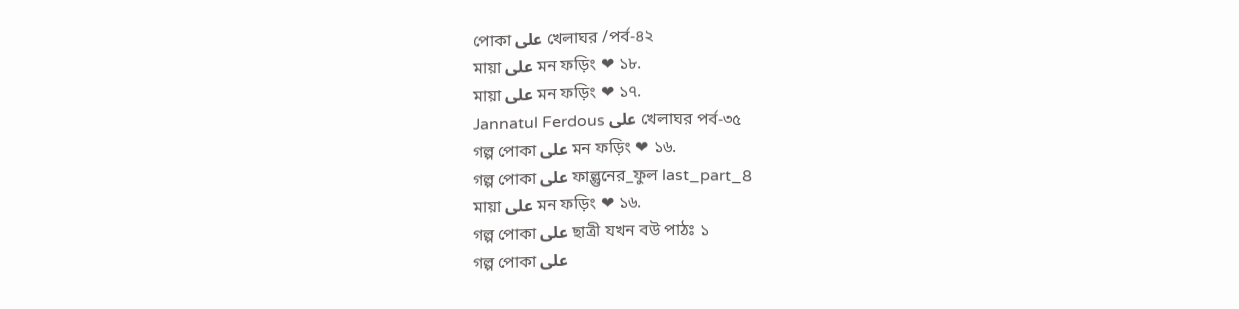পোকা على খেলাঘর /পর্ব-৪২
মায়া على মন ফড়িং ❤ ১৮.
মায়া على মন ফড়িং ❤ ১৭.
Jannatul Ferdous على খেলাঘর পর্ব-৩৫
গল্প পোকা على মন ফড়িং ❤ ১৬.
গল্প পোকা على ফাল্গুনের_ফুল last_part_8
মায়া على মন ফড়িং ❤ ১৬.
গল্প পোকা على ছাত্রী যখন বউ পাঠঃ ১
গল্প পোকা على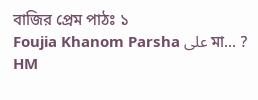বাজির প্রেম পাঠঃ ১
Foujia Khanom Parsha على মা… ?
HM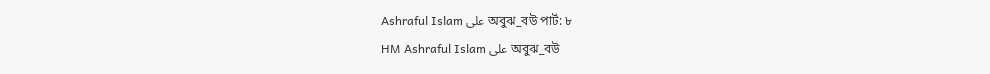Ashraful Islam على অবুঝ_বউ পার্ট: ৮
HM Ashraful Islam على অবুঝ_বউ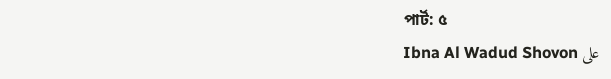পার্ট: ৫
Ibna Al Wadud Shovon على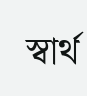স্বার্থ